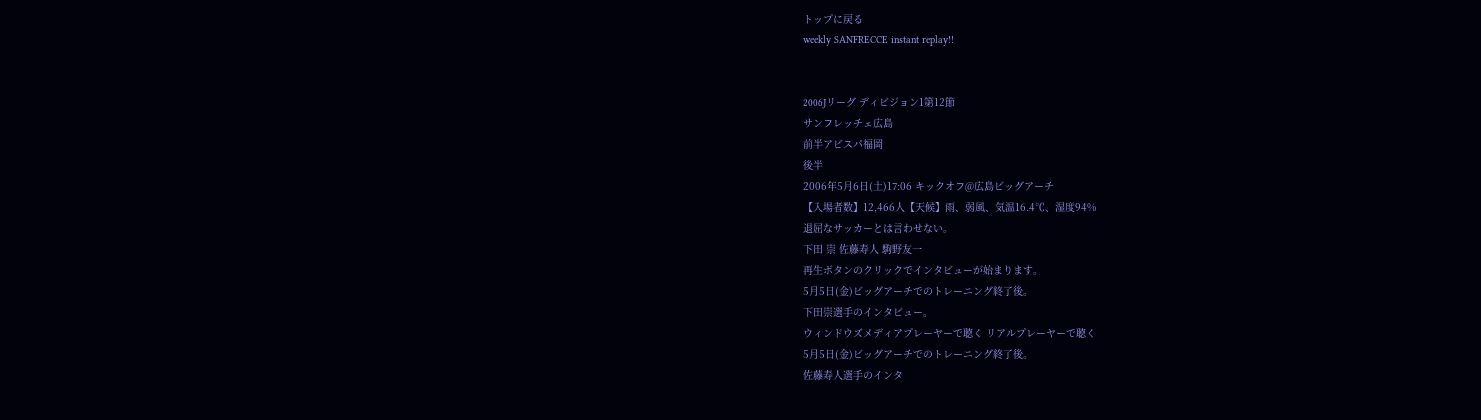トップに戻る
weekly SANFRECCE instant replay!!


2006Jリーグ ディビジョン1第12節
サンフレッチェ広島
前半アビスパ福岡
後半
2006年5月6日(土)17:06 キックオフ@広島ビッグアーチ
【入場者数】12,466人【天候】雨、弱風、気温16.4℃、湿度94%
退屈なサッカーとは言わせない。
下田 崇 佐藤寿人 駒野友一
再生ボタンのクリックでインタビューが始まります。
5月5日(金)ビッグアーチでのトレーニング終了後。
下田崇選手のインタビュー。
ウィンドウズメディアプレーヤーで聴く リアルプレーヤーで聴く
5月5日(金)ビッグアーチでのトレーニング終了後。
佐藤寿人選手のインタ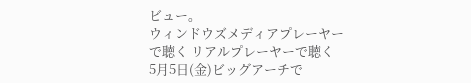ビュー。
ウィンドウズメディアプレーヤーで聴く リアルプレーヤーで聴く
5月5日(金)ビッグアーチで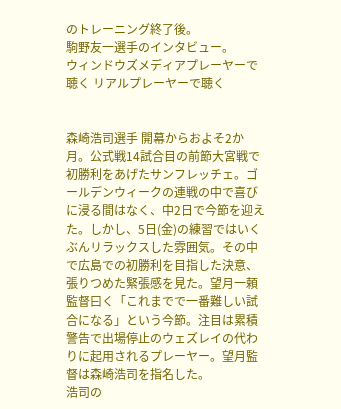のトレーニング終了後。
駒野友一選手のインタビュー。
ウィンドウズメディアプレーヤーで聴く リアルプレーヤーで聴く


森崎浩司選手 開幕からおよそ2か月。公式戦14試合目の前節大宮戦で初勝利をあげたサンフレッチェ。ゴールデンウィークの連戦の中で喜びに浸る間はなく、中2日で今節を迎えた。しかし、5日(金)の練習ではいくぶんリラックスした雰囲気。その中で広島での初勝利を目指した決意、張りつめた緊張感を見た。望月一頼 監督曰く「これまでで一番難しい試合になる」という今節。注目は累積警告で出場停止のウェズレイの代わりに起用されるプレーヤー。望月監督は森崎浩司を指名した。
浩司の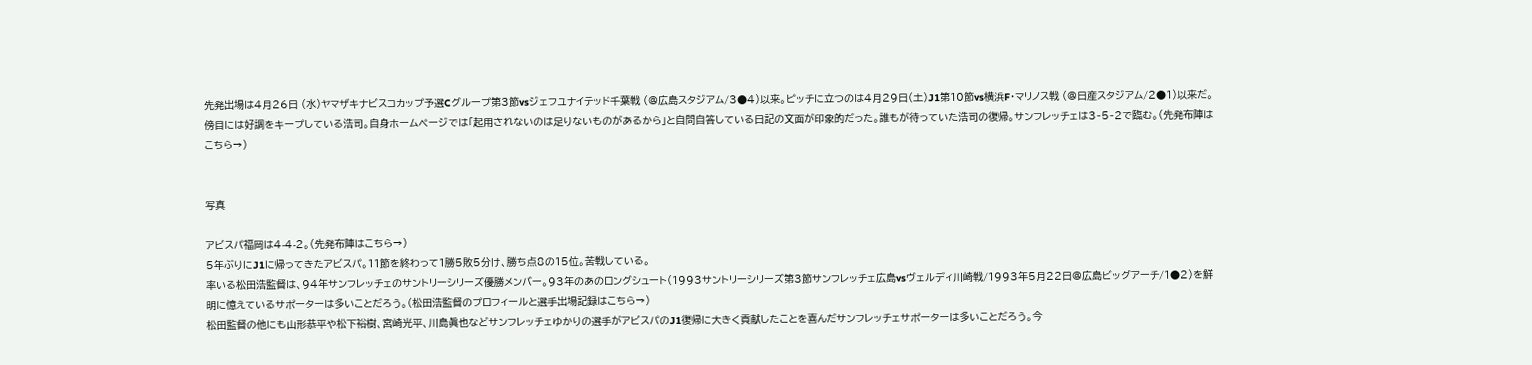先発出場は4月26日 (水)ヤマザキナビスコカップ予選Cグループ第3節vsジェフユナイテッド千葉戦 (@広島スタジアム/3●4)以来。ピッチに立つのは4月29日(土)J1第10節vs横浜F・マリノス戦 (@日産スタジアム/2●1)以来だ。傍目には好調をキープしている浩司。自身ホームページでは「起用されないのは足りないものがあるから」と自問自答している日記の文面が印象的だった。誰もが待っていた浩司の復帰。サンフレッチェは3‐5‐2で臨む。(先発布陣はこちら→)


写真

アビスパ福岡は4-4-2。(先発布陣はこちら→)
5年ぶりにJ1に帰ってきたアビスパ。11節を終わって1勝5敗5分け、勝ち点8の15位。苦戦している。
率いる松田浩監督は、94年サンフレッチェのサントリーシリーズ優勝メンバー。93年のあのロングシュート(1993サントリーシリーズ第3節サンフレッチェ広島vsヴェルディ川崎戦/1993年5月22日@広島ビッグアーチ/1●2)を鮮明に憶えているサポーターは多いことだろう。(松田浩監督のプロフィールと選手出場記録はこちら→)
松田監督の他にも山形恭平や松下裕樹、宮崎光平、川島眞也などサンフレッチェゆかりの選手がアビスパのJ1復帰に大きく貢献したことを喜んだサンフレッチェサポーターは多いことだろう。今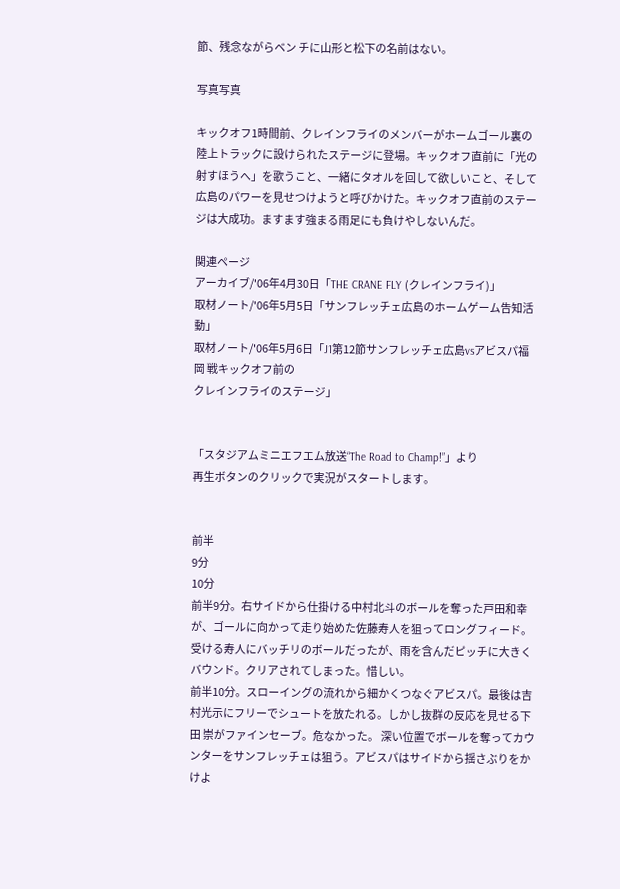節、残念ながらベン チに山形と松下の名前はない。

写真写真

キックオフ1時間前、クレインフライのメンバーがホームゴール裏の陸上トラックに設けられたステージに登場。キックオフ直前に「光の射すほうへ」を歌うこと、一緒にタオルを回して欲しいこと、そして広島のパワーを見せつけようと呼びかけた。キックオフ直前のステージは大成功。ますます強まる雨足にも負けやしないんだ。

関連ページ
アーカイブ/'06年4月30日「THE CRANE FLY (クレインフライ)」
取材ノート/'06年5月5日「サンフレッチェ広島のホームゲーム告知活動」
取材ノート/'06年5月6日「J1第12節サンフレッチェ広島vsアビスパ福岡 戦キックオフ前の
クレインフライのステージ」


「スタジアムミニエフエム放送“The Road to Champ!”」より
再生ボタンのクリックで実況がスタートします。


前半
9分
10分
前半9分。右サイドから仕掛ける中村北斗のボールを奪った戸田和幸が、ゴールに向かって走り始めた佐藤寿人を狙ってロングフィード。受ける寿人にバッチリのボールだったが、雨を含んだピッチに大きくバウンド。クリアされてしまった。惜しい。
前半10分。スローイングの流れから細かくつなぐアビスパ。最後は吉村光示にフリーでシュートを放たれる。しかし抜群の反応を見せる下田 崇がファインセーブ。危なかった。 深い位置でボールを奪ってカウンターをサンフレッチェは狙う。アビスパはサイドから揺さぶりをかけよ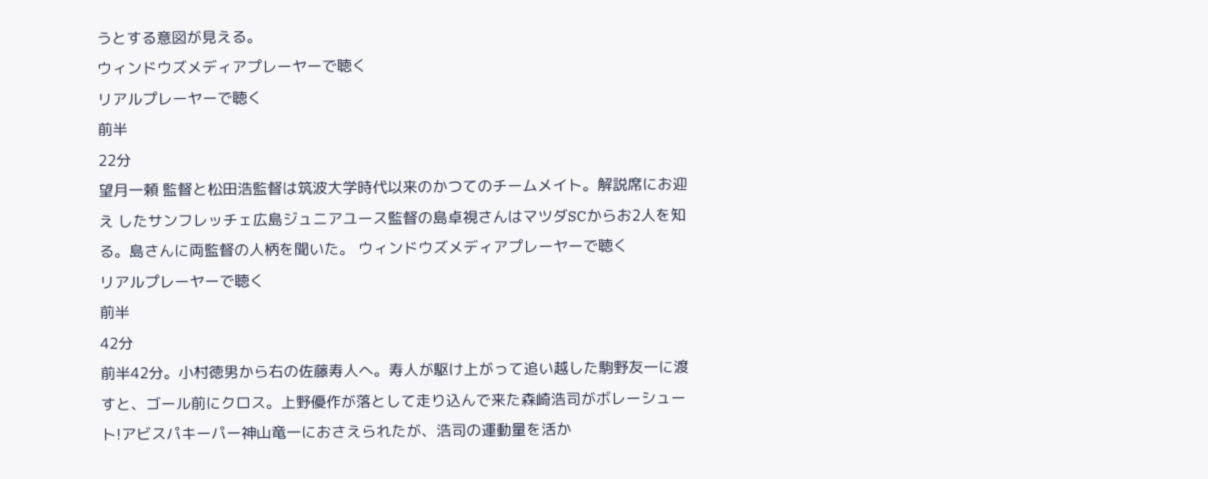うとする意図が見える。
ウィンドウズメディアプレーヤーで聴く
リアルプレーヤーで聴く
前半
22分
望月一頼 監督と松田浩監督は筑波大学時代以来のかつてのチームメイト。解説席にお迎え したサンフレッチェ広島ジュニアユース監督の島卓視さんはマツダSCからお2人を知る。島さんに両監督の人柄を聞いた。 ウィンドウズメディアプレーヤーで聴く
リアルプレーヤーで聴く
前半
42分
前半42分。小村徳男から右の佐藤寿人へ。寿人が駆け上がって追い越した駒野友一に渡すと、ゴール前にクロス。上野優作が落として走り込んで来た森崎浩司がボレーシュート!アビスパキーパー神山竜一におさえられたが、浩司の運動量を活か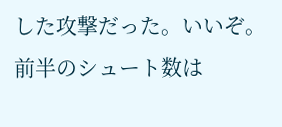した攻撃だった。いいぞ。
前半のシュート数は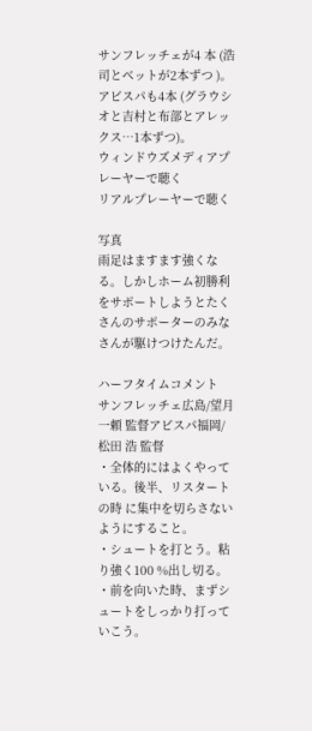サンフレッチェが4 本 (浩司とベットが2本ずつ )。
アビスパも4本 (グラウシオと吉村と布部とアレックス…1本ずつ)。
ウィンドウズメディアプレーヤーで聴く
リアルプレーヤーで聴く

写真
雨足はますます強くなる。しかしホーム初勝利をサポートしようとたくさんのサポーターのみなさんが駆けつけたんだ。

ハーフタイムコメント
サンフレッチェ広島/望月一頼 監督アビスパ福岡/松田 浩 監督
・全体的にはよくやっている。後半、リスタートの時 に集中を切らさないようにすること。
・シュートを打とう。粘り強く100 %出し切る。
・前を向いた時、まずシュートをしっかり打っていこう。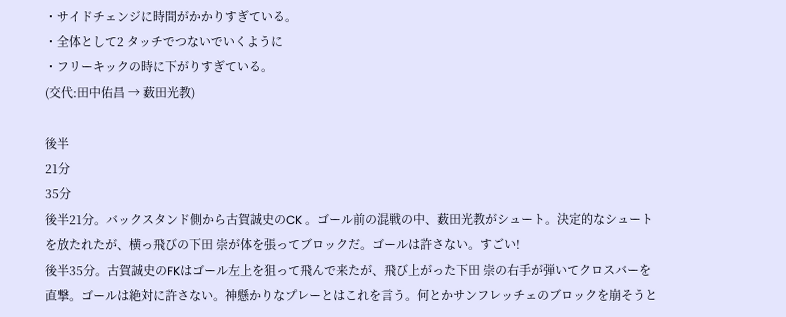・サイドチェンジに時間がかかりすぎている。
・全体として2 タッチでつないでいくように
・フリーキックの時に下がりすぎている。
(交代:田中佑昌 → 薮田光教)

後半
21分
35分
後半21分。バックスタンド側から古賀誠史のCK 。ゴール前の混戦の中、薮田光教がシュート。決定的なシュートを放たれたが、横っ飛びの下田 崇が体を張ってブロックだ。ゴールは許さない。すごい!
後半35分。古賀誠史のFKはゴール左上を狙って飛んで来たが、飛び上がった下田 崇の右手が弾いてクロスバーを直撃。ゴールは絶対に許さない。神懸かりなプレーとはこれを言う。何とかサンフレッチェのブロックを崩そうと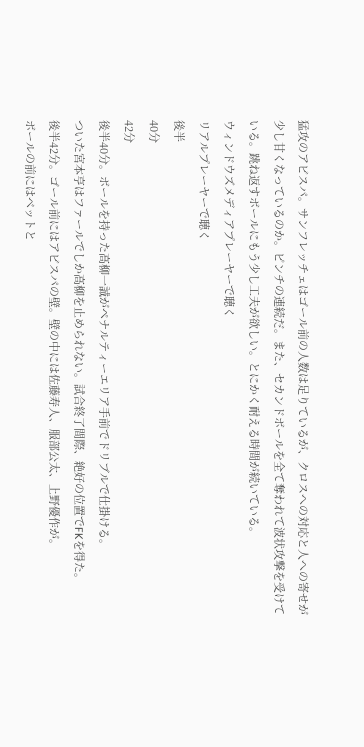猛攻のアビスパ。サンフレッチェはゴール前の人数は足りているが、クロスへの対応と人への寄せが少し甘くなっているのか。ピンチの連続だ。また、セカンドボールを全て奪われて波状攻撃を受けている。跳ね返すボールにもう少し工夫が欲しい。とにかく耐える時間が続いている。
ウィンドウズメディアプレーヤーで聴く
リアルプレーヤーで聴く
後半
40分
42分
後半40分。ボールを持った高柳一誠がペナルティーエリア手前でドリブルで仕掛ける。
ついた宮本亨はファールでしか高柳を止められない。試合終了間際、絶好の位置でFKを得た。
後半42分。ゴール前にはアビスパの壁。壁の中には佐藤寿人、服部公太、上野優作が。
ボールの前にはベットと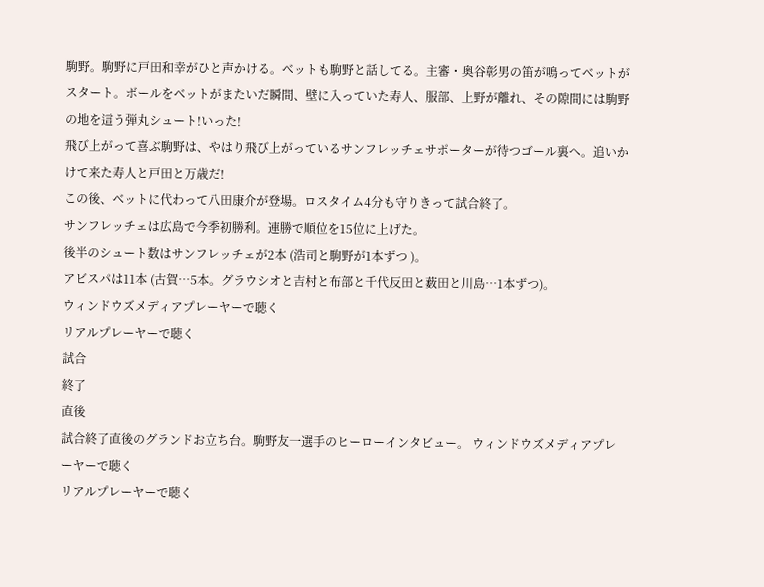駒野。駒野に戸田和幸がひと声かける。ベットも駒野と話してる。主審・奥谷彰男の笛が鳴ってベットがスタート。ボールをベットがまたいだ瞬間、壁に入っていた寿人、服部、上野が離れ、その隙間には駒野の地を這う弾丸シュート!いった!
飛び上がって喜ぶ駒野は、やはり飛び上がっているサンフレッチェサポーターが待つゴール裏へ。追いかけて来た寿人と戸田と万歳だ!
この後、ベットに代わって八田康介が登場。ロスタイム4分も守りきって試合終了。
サンフレッチェは広島で今季初勝利。連勝で順位を15位に上げた。
後半のシュート数はサンフレッチェが2本 (浩司と駒野が1本ずつ )。
アビスパは11本 (古賀…5本。グラウシオと吉村と布部と千代反田と薮田と川島…1本ずつ)。
ウィンドウズメディアプレーヤーで聴く
リアルプレーヤーで聴く
試合
終了
直後
試合終了直後のグランドお立ち台。駒野友一選手のヒーローインタビュー。 ウィンドウズメディアプレーヤーで聴く
リアルプレーヤーで聴く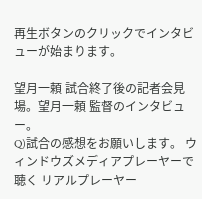再生ボタンのクリックでインタビューが始まります。

望月一頼 試合終了後の記者会見場。望月一頼 監督のインタビュー。
Q)試合の感想をお願いします。 ウィンドウズメディアプレーヤーで聴く リアルプレーヤー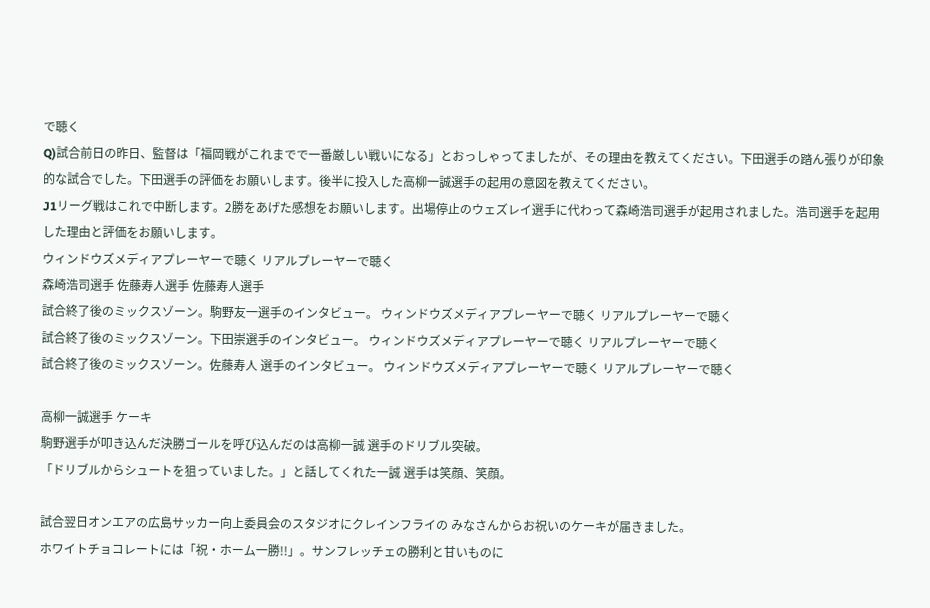で聴く
Q)試合前日の昨日、監督は「福岡戦がこれまでで一番厳しい戦いになる」とおっしゃってましたが、その理由を教えてください。下田選手の踏ん張りが印象的な試合でした。下田選手の評価をお願いします。後半に投入した高柳一誠選手の起用の意図を教えてください。
J1リーグ戦はこれで中断します。2勝をあげた感想をお願いします。出場停止のウェズレイ選手に代わって森崎浩司選手が起用されました。浩司選手を起用した理由と評価をお願いします。
ウィンドウズメディアプレーヤーで聴く リアルプレーヤーで聴く
森崎浩司選手 佐藤寿人選手 佐藤寿人選手
試合終了後のミックスゾーン。駒野友一選手のインタビュー。 ウィンドウズメディアプレーヤーで聴く リアルプレーヤーで聴く
試合終了後のミックスゾーン。下田崇選手のインタビュー。 ウィンドウズメディアプレーヤーで聴く リアルプレーヤーで聴く
試合終了後のミックスゾーン。佐藤寿人 選手のインタビュー。 ウィンドウズメディアプレーヤーで聴く リアルプレーヤーで聴く

高柳一誠選手 ケーキ
駒野選手が叩き込んだ決勝ゴールを呼び込んだのは高柳一誠 選手のドリブル突破。
「ドリブルからシュートを狙っていました。」と話してくれた一誠 選手は笑顔、笑顔。

試合翌日オンエアの広島サッカー向上委員会のスタジオにクレインフライの みなさんからお祝いのケーキが届きました。
ホワイトチョコレートには「祝・ホーム一勝!!」。サンフレッチェの勝利と甘いものに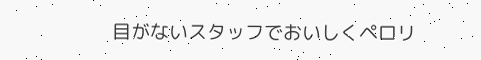目がないスタッフでおいしくペロリ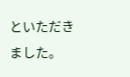といただきました。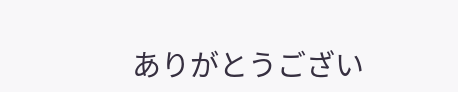ありがとうござい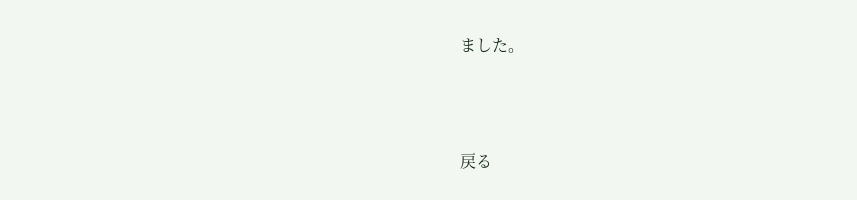ました。



戻る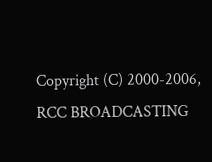Copyright (C) 2000-2006, RCC BROADCASTING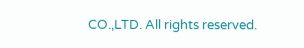CO.,LTD. All rights reserved.